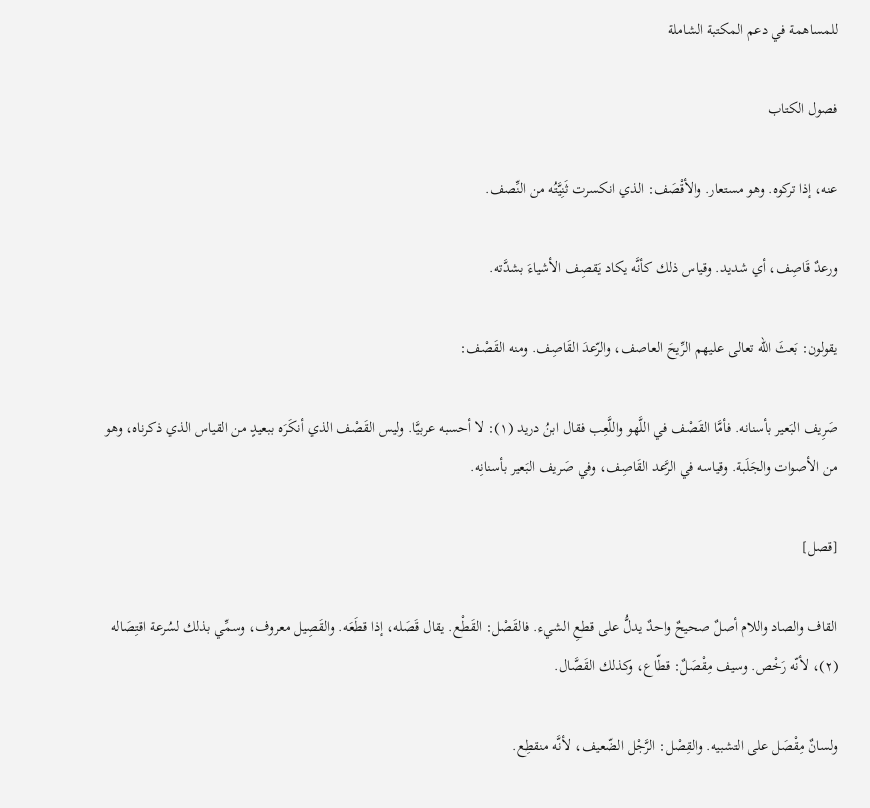للمساهمة في دعم المكتبة الشاملة

فصول الكتاب

عنه، إذا تركوه. وهو مستعار. والأقْصَف: الذي انكسرت ثَنِيَّتُه من النِّصف.

ورعدٌ قَاصِف، أي شديد. وقياس ذلك كأنَّه يكاد يَقصِف الأشياءَ بشدَّته.

يقولون: بَعثَ اللّه تعالى عليهم الرِّيحَ العاصف، والرّعدَ القَاصِف. ومنه القَصْف:

صَرِيف البَعير بأسنانه. فأمَّا القَصْف في اللَّهو واللَّعِب فقال ابنُ دريد (١): لا أحسبه عربيَّا. وليس القَصْف الذي أنكَرَه ببعيدٍ من القياس الذي ذكرناه، وهو من الأصوات والجَلَبة. وقياسه في الرَّعد القَاصِف، وفي صَريف البَعير بأسنانِه.

[قصل]

القاف والصاد واللام أصلٌ صحيحٌ واحدٌ يدلُّ على قطعِ الشيء. فالقَصْل: القَطْع. يقال قَصَله، إذا قطَعَه. والقَصِيل معروف، وسمِّي بذلك لسُرعة اقتِصَاله (٢)، لأنّه رَخْص. وسيف مِقْصَلٌ: قطّاع، وكذلك القَصَّال.

ولسانٌ مِقْصَل على التشبيه. والقِصْل: الرَّجْل الضّعيف، لأنَّه منقطِع.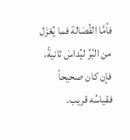فأمَّا القُصَالة فما يُعْزَل من البُرِّ ليُداسَ ثانيةً، فإن كان صحيحاً فقياسُه قريب.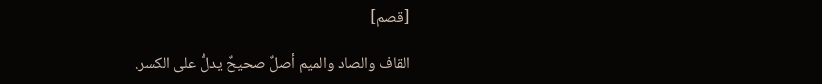[قصم]

القاف والصاد والميم أصلٌ صحيحٌ يدلُّ على الكسر.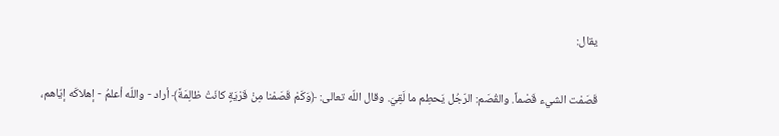يقال:

قَصَمْت الشيء قَصْماً. والقُصَم: الرّجُل يَحطِم ما لَقِيَ. وقال اللّه تعالى: ﴿وَكَمْ قَصَمْنا مِنْ قَرْيَةٍ كانَتْ ظالِمَةً﴾ أراد - واللّه أعلمُ - إهلاكَه إيّاهم،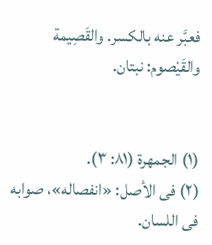فعبَّر عنه بالكسر. والقَصِيمة والقَيْصوم: نبتان.


(١) الجمهرة (٨١: ٣).
(٢) فى الأصل: «انفصاله»، صوابه فى اللسان.